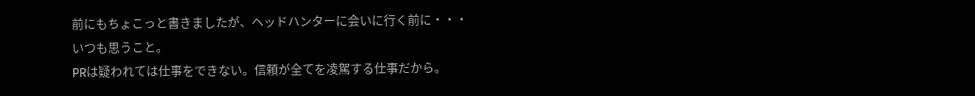前にもちょこっと書きましたが、ヘッドハンターに会いに行く前に・・・
いつも思うこと。
PRは疑われては仕事をできない。信頼が全てを凌駕する仕事だから。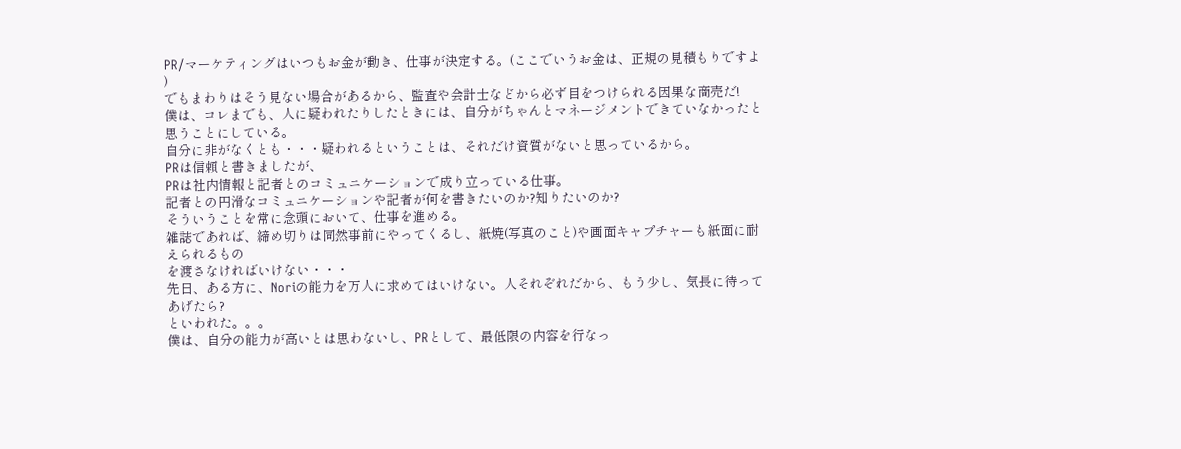PR/マーケティングはいつもお金が動き、仕事が決定する。(ここでいうお金は、正規の見積もりですよ
)
でもまわりはそう見ない場合があるから、監査や会計士などから必ず目をつけられる因果な商売だ!
僕は、コレまでも、人に疑われたりしたときには、自分がちゃんとマネージメントできていなかったと思うことにしている。
自分に非がなくとも・・・疑われるということは、それだけ資質がないと思っているから。
PRは信頼と書きましたが、
PRは社内情報と記者とのコミュニケーションで成り立っている仕事。
記者との円滑なコミュニケーションや記者が何を書きたいのか?知りたいのか?
そういうことを常に念頭において、仕事を進める。
雑誌であれば、締め切りは同然事前にやってくるし、紙焼(写真のこと)や画面キャプチャーも紙面に耐えられるもの
を渡さなければいけない・・・
先日、ある方に、Noriの能力を万人に求めてはいけない。人それぞれだから、もう少し、気長に待ってあげたら?
といわれた。。。
僕は、自分の能力が高いとは思わないし、PRとして、最低限の内容を行なっ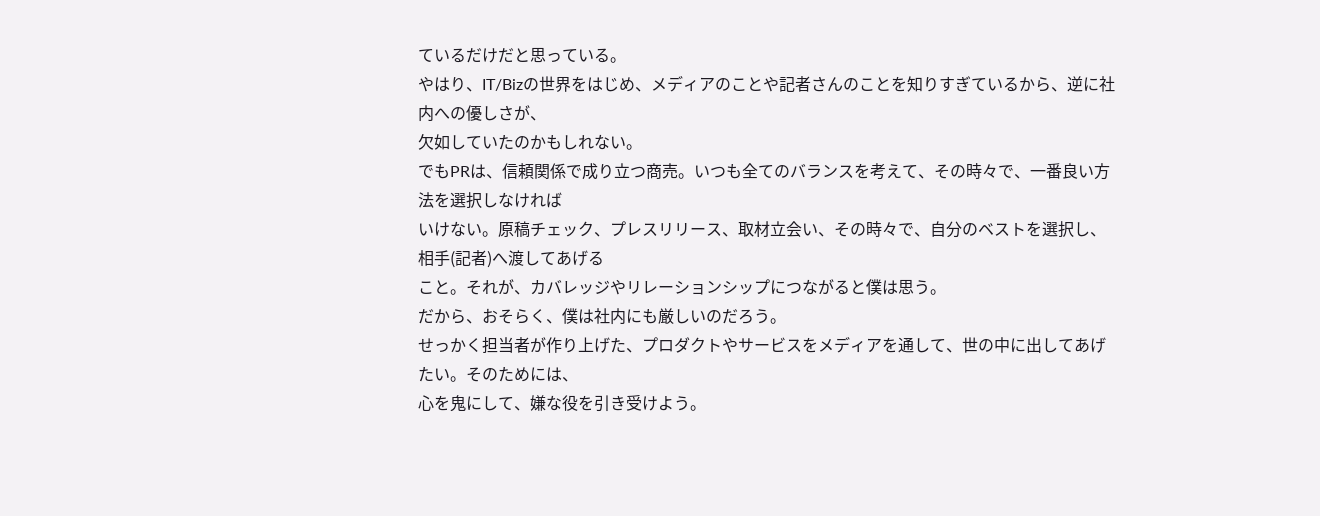ているだけだと思っている。
やはり、IT/Bizの世界をはじめ、メディアのことや記者さんのことを知りすぎているから、逆に社内への優しさが、
欠如していたのかもしれない。
でもPRは、信頼関係で成り立つ商売。いつも全てのバランスを考えて、その時々で、一番良い方法を選択しなければ
いけない。原稿チェック、プレスリリース、取材立会い、その時々で、自分のベストを選択し、相手(記者)へ渡してあげる
こと。それが、カバレッジやリレーションシップにつながると僕は思う。
だから、おそらく、僕は社内にも厳しいのだろう。
せっかく担当者が作り上げた、プロダクトやサービスをメディアを通して、世の中に出してあげたい。そのためには、
心を鬼にして、嫌な役を引き受けよう。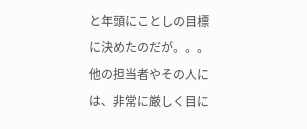と年頭にことしの目標に決めたのだが。。。
他の担当者やその人には、非常に厳しく目に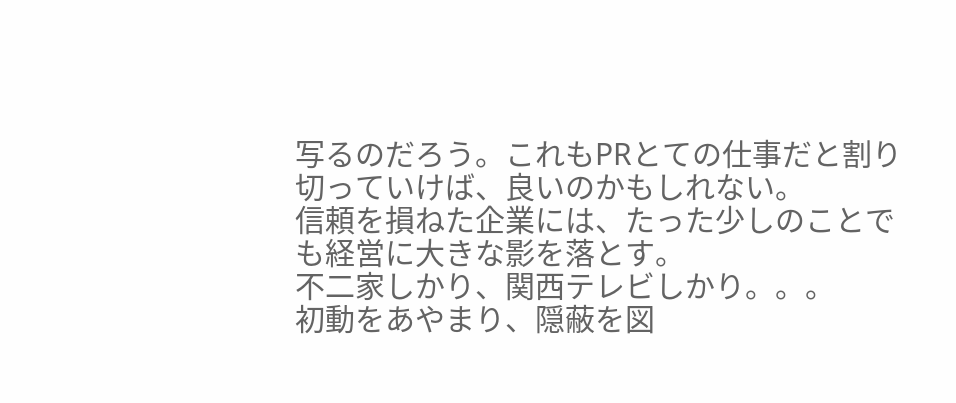写るのだろう。これもPRとての仕事だと割り切っていけば、良いのかもしれない。
信頼を損ねた企業には、たった少しのことでも経営に大きな影を落とす。
不二家しかり、関西テレビしかり。。。
初動をあやまり、隠蔽を図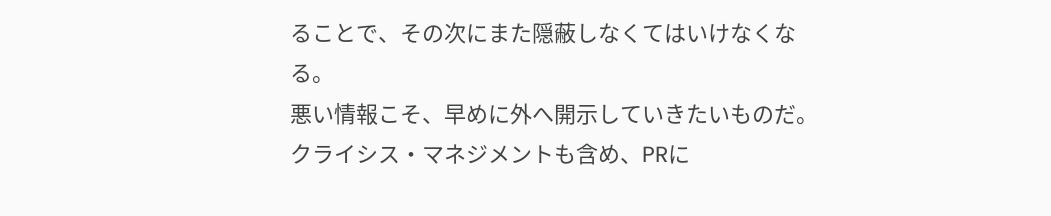ることで、その次にまた隠蔽しなくてはいけなくなる。
悪い情報こそ、早めに外へ開示していきたいものだ。
クライシス・マネジメントも含め、PRに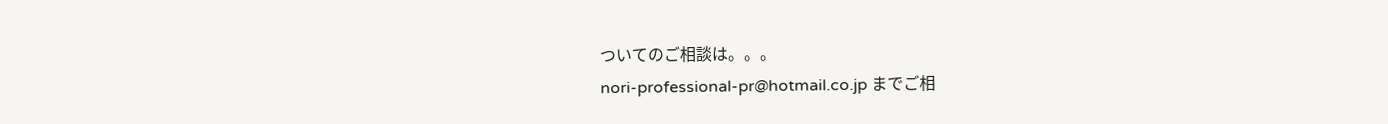ついてのご相談は。。。
nori-professional-pr@hotmail.co.jp までご相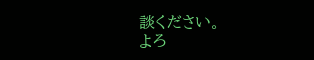談ください。
よろ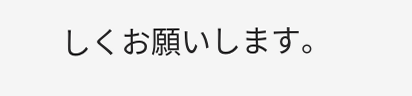しくお願いします。